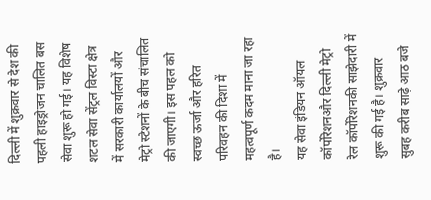दिल्ली में शुक्रवार से देश की पहली हाइड्रोजन चालित बस सेवा शुरू हो गई। यह विशेष शटल सेवा सेंट्रल विस्टा क्षेत्र में सरकारी कार्यालयों और मेट्रो स्टेशनों के बीच संचालित की जाएगी। इस पहल को स्वच्छ ऊर्जा और हरित परिवहन की दिशा में महत्वपूर्ण कदम माना जा रहा है।
यह सेवा इंडियन ऑयल कॉर्पोरेशनऔर दिल्ली मेट्रो रेल कॉर्पोरेशनकी साझेदारी में शुरू की गई है। शुक्रवार सुबह करीब साढ़े आठ बजे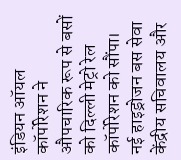इंडियन ऑयल कॉर्पोरेशन ने औपचारिक रूप से बसों को दिल्ली मेट्रो रेल कॉर्पोरेशन को सौंपा।
नई हाइड्रोजन बस सेवा केंद्रीय सचिवालय और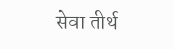सेवा तीर्थ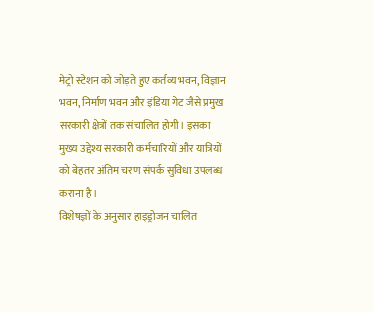मेट्रो स्टेशन को जोड़ते हुए कर्तव्य भवन, विज्ञान भवन, निर्माण भवन और इंडिया गेट जैसे प्रमुख सरकारी क्षेत्रों तक संचालित होगी। इसका मुख्य उद्देश्य सरकारी कर्मचारियों और यात्रियों को बेहतर अंतिम चरण संपर्क सुविधा उपलब्ध कराना है।
विशेषज्ञों के अनुसार हाइड्रोजन चालित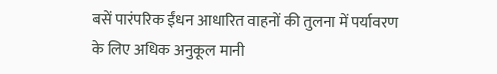बसें पारंपरिक ईंधन आधारित वाहनों की तुलना में पर्यावरण के लिए अधिक अनुकूल मानी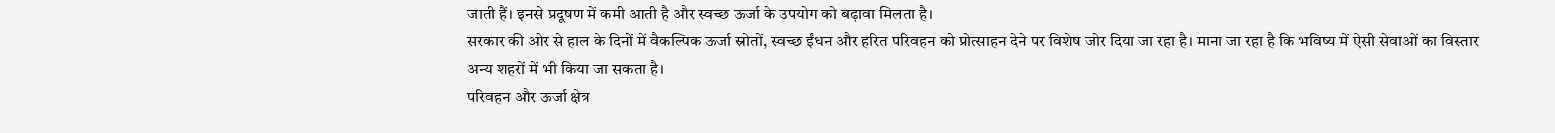जाती हैं। इनसे प्रदूषण में कमी आती है और स्वच्छ ऊर्जा के उपयोग को बढ़ावा मिलता है।
सरकार की ओर से हाल के दिनों में वैकल्पिक ऊर्जा स्रोतों, स्वच्छ ईंधन और हरित परिवहन को प्रोत्साहन देने पर विशेष जोर दिया जा रहा है। माना जा रहा है कि भविष्य में ऐसी सेवाओं का विस्तार अन्य शहरों में भी किया जा सकता है।
परिवहन और ऊर्जा क्षेत्र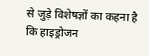से जुड़े विशेषज्ञों का कहना है कि हाइड्रोजन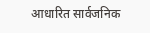आधारित सार्वजनिक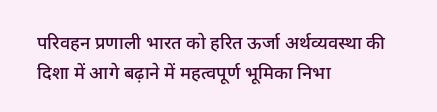परिवहन प्रणाली भारत को हरित ऊर्जा अर्थव्यवस्था की दिशा में आगे बढ़ाने में महत्वपूर्ण भूमिका निभा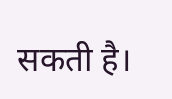सकती है।